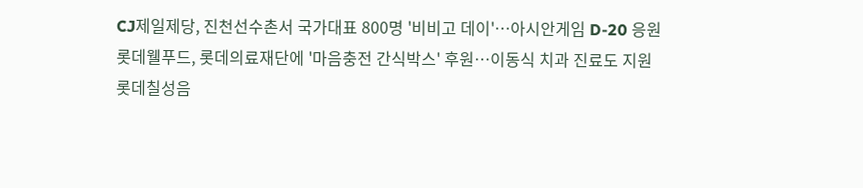CJ제일제당, 진천선수촌서 국가대표 800명 '비비고 데이'…아시안게임 D-20 응원
롯데웰푸드, 롯데의료재단에 '마음충전 간식박스' 후원…이동식 치과 진료도 지원
롯데칠성음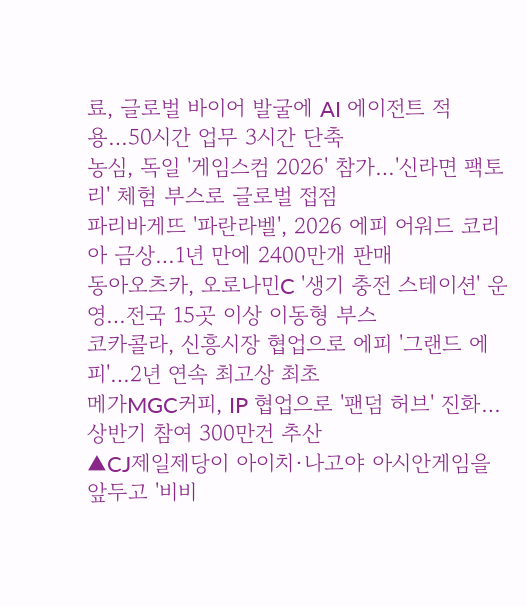료, 글로벌 바이어 발굴에 AI 에이전트 적용…50시간 업무 3시간 단축
농심, 독일 '게임스컴 2026' 참가…'신라면 팩토리' 체험 부스로 글로벌 접점
파리바게뜨 '파란라벨', 2026 에피 어워드 코리아 금상…1년 만에 2400만개 판매
동아오츠카, 오로나민C '생기 충전 스테이션' 운영…전국 15곳 이상 이동형 부스
코카콜라, 신흥시장 협업으로 에피 '그랜드 에피'…2년 연속 최고상 최초
메가MGC커피, IP 협업으로 '팬덤 허브' 진화…상반기 참여 300만건 추산
▲CJ제일제당이 아이치·나고야 아시안게임을 앞두고 '비비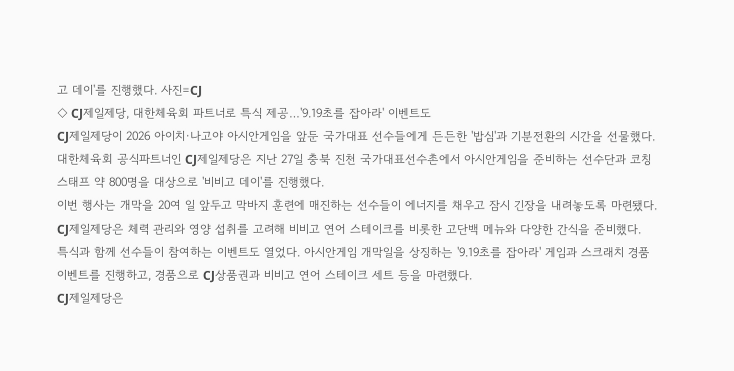고 데이'를 진행했다. 사진=CJ
◇ CJ제일제당, 대한체육회 파트너로 특식 제공…'9.19초를 잡아라' 이벤트도
CJ제일제당이 2026 아이치·나고야 아시안게임을 앞둔 국가대표 선수들에게 든든한 '밥심'과 기분전환의 시간을 선물했다. 대한체육회 공식파트너인 CJ제일제당은 지난 27일 충북 진천 국가대표선수촌에서 아시안게임을 준비하는 선수단과 코칭스태프 약 800명을 대상으로 '비비고 데이'를 진행했다.
이번 행사는 개막을 20여 일 앞두고 막바지 훈련에 매진하는 선수들이 에너지를 채우고 잠시 긴장을 내려놓도록 마련됐다. CJ제일제당은 체력 관리와 영양 섭취를 고려해 비비고 연어 스테이크를 비롯한 고단백 메뉴와 다양한 간식을 준비했다.
특식과 함께 선수들이 참여하는 이벤트도 열었다. 아시안게임 개막일을 상징하는 '9.19초를 잡아라' 게임과 스크래치 경품 이벤트를 진행하고, 경품으로 CJ상품권과 비비고 연어 스테이크 세트 등을 마련했다.
CJ제일제당은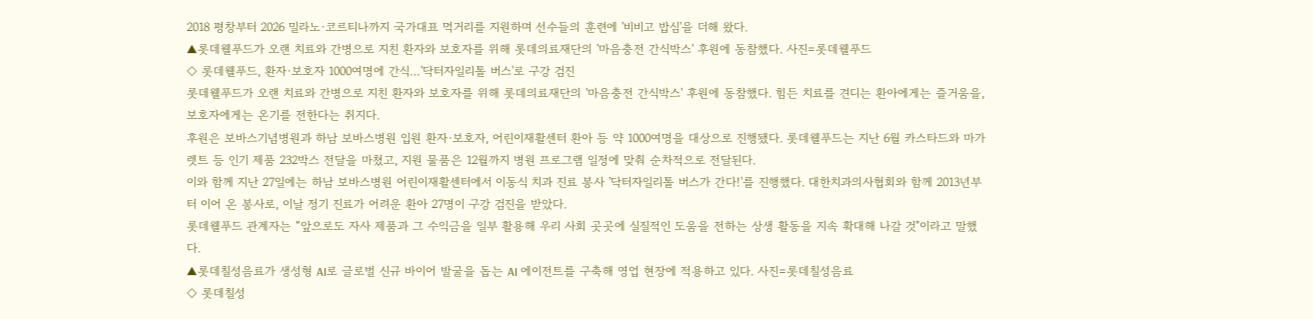2018 평창부터 2026 밀라노·코르티나까지 국가대표 먹거리를 지원하며 선수들의 훈련에 '비비고 밥심'을 더해 왔다.
▲롯데웰푸드가 오랜 치료와 간병으로 지친 환자와 보호자를 위해 롯데의료재단의 '마음충전 간식박스' 후원에 동참했다. 사진=롯데웰푸드
◇ 롯데웰푸드, 환자·보호자 1000여명에 간식…'닥터자일리톨 버스'로 구강 검진
롯데웰푸드가 오랜 치료와 간병으로 지친 환자와 보호자를 위해 롯데의료재단의 '마음충전 간식박스' 후원에 동참했다. 힘든 치료를 견디는 환아에게는 즐거움을, 보호자에게는 온기를 전한다는 취지다.
후원은 보바스기념병원과 하남 보바스병원 입원 환자·보호자, 어린이재활센터 환아 등 약 1000여명을 대상으로 진행됐다. 롯데웰푸드는 지난 6월 카스타드와 마가렛트 등 인기 제품 232박스 전달을 마쳤고, 지원 물품은 12월까지 병원 프로그램 일정에 맞춰 순차적으로 전달된다.
이와 함께 지난 27일에는 하남 보바스병원 어린이재활센터에서 이동식 치과 진료 봉사 '닥터자일리톨 버스가 간다!'를 진행했다. 대한치과의사협회와 함께 2013년부터 이어 온 봉사로, 이날 정기 진료가 어려운 환아 27명이 구강 검진을 받았다.
롯데웰푸드 관계자는 “앞으로도 자사 제품과 그 수익금을 일부 활용해 우리 사회 곳곳에 실질적인 도움을 전하는 상생 활동을 지속 확대해 나갈 것"이라고 말했다.
▲롯데칠성음료가 생성형 AI로 글로벌 신규 바이어 발굴을 돕는 AI 에이전트를 구축해 영업 현장에 적용하고 있다. 사진=롯데칠성음료
◇ 롯데칠성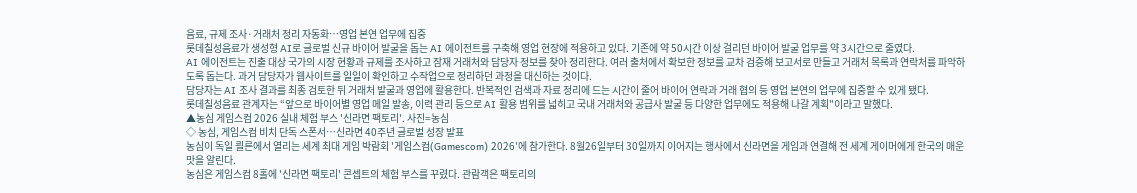음료, 규제 조사·거래처 정리 자동화…영업 본연 업무에 집중
롯데칠성음료가 생성형 AI로 글로벌 신규 바이어 발굴을 돕는 AI 에이전트를 구축해 영업 현장에 적용하고 있다. 기존에 약 50시간 이상 걸리던 바이어 발굴 업무를 약 3시간으로 줄였다.
AI 에이전트는 진출 대상 국가의 시장 현황과 규제를 조사하고 잠재 거래처와 담당자 정보를 찾아 정리한다. 여러 출처에서 확보한 정보를 교차 검증해 보고서로 만들고 거래처 목록과 연락처를 파악하도록 돕는다. 과거 담당자가 웹사이트를 일일이 확인하고 수작업으로 정리하던 과정을 대신하는 것이다.
담당자는 AI 조사 결과를 최종 검토한 뒤 거래처 발굴과 영업에 활용한다. 반복적인 검색과 자료 정리에 드는 시간이 줄어 바이어 연락과 거래 협의 등 영업 본연의 업무에 집중할 수 있게 됐다.
롯데칠성음료 관계자는 “앞으로 바이어별 영업 메일 발송, 이력 관리 등으로 AI 활용 범위를 넓히고 국내 거래처와 공급사 발굴 등 다양한 업무에도 적용해 나갈 계획"이라고 말했다.
▲농심 게임스컴 2026 실내 체험 부스 '신라면 팩토리'. 사진=농심
◇ 농심, 게임스컴 비치 단독 스폰서…신라면 40주년 글로벌 성장 발표
농심이 독일 쾰른에서 열리는 세계 최대 게임 박람회 '게임스컴(Gamescom) 2026'에 참가한다. 8월26일부터 30일까지 이어지는 행사에서 신라면을 게임과 연결해 전 세계 게이머에게 한국의 매운맛을 알린다.
농심은 게임스컴 8홀에 '신라면 팩토리' 콘셉트의 체험 부스를 꾸렸다. 관람객은 팩토리의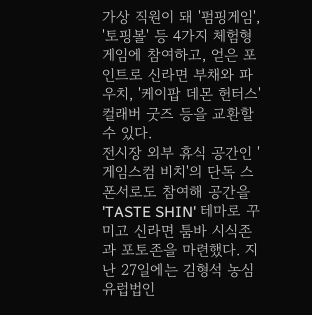가상 직원이 돼 '펌핑게임', '토핑볼' 등 4가지 체험형 게임에 참여하고, 얻은 포인트로 신라면 부채와 파우치, '케이팝 데몬 헌터스' 컬래버 굿즈 등을 교환할 수 있다.
전시장 외부 휴식 공간인 '게임스컴 비치'의 단독 스폰서로도 참여해 공간을 'TASTE SHIN' 테마로 꾸미고 신라면 툼바 시식존과 포토존을 마련했다. 지난 27일에는 김형석 농심 유럽법인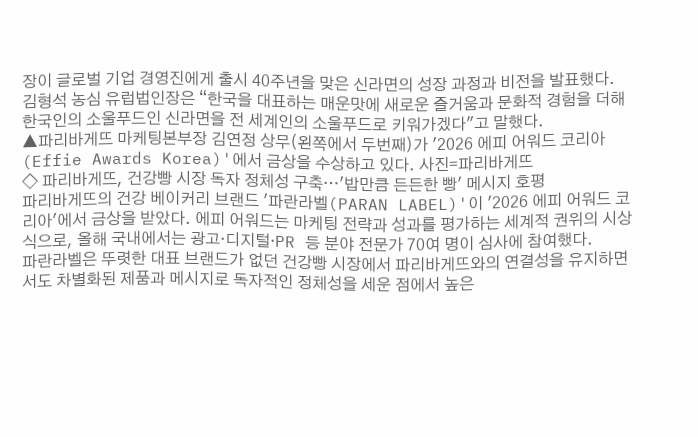장이 글로벌 기업 경영진에게 출시 40주년을 맞은 신라면의 성장 과정과 비전을 발표했다.
김형석 농심 유럽법인장은 “한국을 대표하는 매운맛에 새로운 즐거움과 문화적 경험을 더해 한국인의 소울푸드인 신라면을 전 세계인의 소울푸드로 키워가겠다"고 말했다.
▲파리바게뜨 마케팅본부장 김연정 상무(왼쪽에서 두번째)가 '2026 에피 어워드 코리아(Effie Awards Korea)'에서 금상을 수상하고 있다. 사진=파리바게뜨
◇ 파리바게뜨, 건강빵 시장 독자 정체성 구축…'밥만큼 든든한 빵' 메시지 호평
파리바게뜨의 건강 베이커리 브랜드 '파란라벨(PARAN LABEL)'이 '2026 에피 어워드 코리아'에서 금상을 받았다. 에피 어워드는 마케팅 전략과 성과를 평가하는 세계적 권위의 시상식으로, 올해 국내에서는 광고·디지털·PR 등 분야 전문가 70여 명이 심사에 참여했다.
파란라벨은 뚜렷한 대표 브랜드가 없던 건강빵 시장에서 파리바게뜨와의 연결성을 유지하면서도 차별화된 제품과 메시지로 독자적인 정체성을 세운 점에서 높은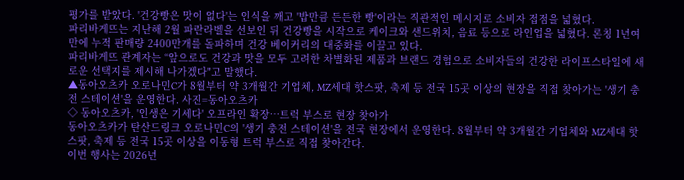평가를 받았다. '건강빵은 맛이 없다'는 인식을 깨고 '밥만큼 든든한 빵'이라는 직관적인 메시지로 소비자 접점을 넓혔다.
파리바게뜨는 지난해 2월 파란라벨을 선보인 뒤 건강빵을 시작으로 케이크와 샌드위치, 음료 등으로 라인업을 넓혔다. 론칭 1년여 만에 누적 판매량 2400만개를 돌파하며 건강 베이커리의 대중화를 이끌고 있다.
파리바게뜨 관계자는 “앞으로도 건강과 맛을 모두 고려한 차별화된 제품과 브랜드 경험으로 소비자들의 건강한 라이프스타일에 새로운 선택지를 제시해 나가겠다"고 말했다.
▲동아오츠카 오로나민C가 8월부터 약 3개월간 기업체, MZ세대 핫스팟, 축제 등 전국 15곳 이상의 현장을 직접 찾아가는 '생기 충전 스테이션'을 운영한다. 사진=동아오츠카
◇ 동아오츠카, '인생은 기세다' 오프라인 확장…트럭 부스로 현장 찾아가
동아오츠카가 탄산드링크 오로나민C의 '생기 충전 스테이션'을 전국 현장에서 운영한다. 8월부터 약 3개월간 기업체와 MZ세대 핫스팟, 축제 등 전국 15곳 이상을 이동형 트럭 부스로 직접 찾아간다.
이번 행사는 2026년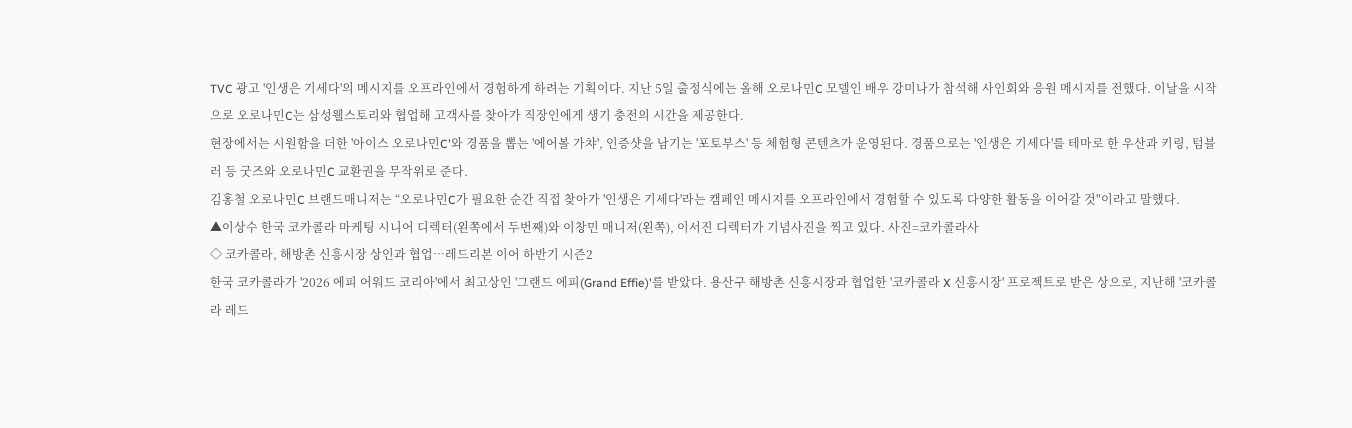TVC 광고 '인생은 기세다'의 메시지를 오프라인에서 경험하게 하려는 기획이다. 지난 5일 출정식에는 올해 오로나민C 모델인 배우 강미나가 참석해 사인회와 응원 메시지를 전했다. 이날을 시작으로 오로나민C는 삼성웰스토리와 협업해 고객사를 찾아가 직장인에게 생기 충전의 시간을 제공한다.
현장에서는 시원함을 더한 '아이스 오로나민C'와 경품을 뽑는 '에어볼 가챠', 인증샷을 남기는 '포토부스' 등 체험형 콘텐츠가 운영된다. 경품으로는 '인생은 기세다'를 테마로 한 우산과 키링, 텀블러 등 굿즈와 오로나민C 교환권을 무작위로 준다.
김홍철 오로나민C 브랜드매니저는 “오로나민C가 필요한 순간 직접 찾아가 '인생은 기세다'라는 캠페인 메시지를 오프라인에서 경험할 수 있도록 다양한 활동을 이어갈 것"이라고 말했다.
▲이상수 한국 코카콜라 마케팅 시니어 디렉터(왼쪽에서 두번째)와 이창민 매니저(왼쪽), 이서진 디렉터가 기념사진을 찍고 있다. 사진=코카콜라사
◇ 코카콜라, 해방촌 신흥시장 상인과 협업…레드리본 이어 하반기 시즌2
한국 코카콜라가 '2026 에피 어워드 코리아'에서 최고상인 '그랜드 에피(Grand Effie)'를 받았다. 용산구 해방촌 신흥시장과 협업한 '코카콜라 X 신흥시장' 프로젝트로 받은 상으로, 지난해 '코카콜라 레드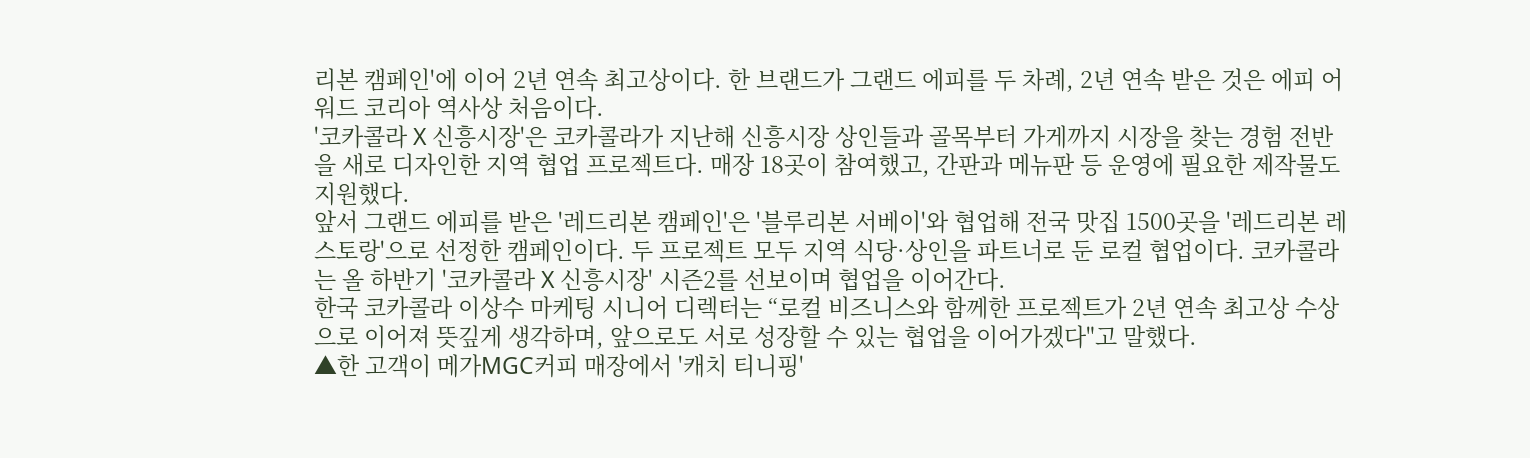리본 캠페인'에 이어 2년 연속 최고상이다. 한 브랜드가 그랜드 에피를 두 차례, 2년 연속 받은 것은 에피 어워드 코리아 역사상 처음이다.
'코카콜라 X 신흥시장'은 코카콜라가 지난해 신흥시장 상인들과 골목부터 가게까지 시장을 찾는 경험 전반을 새로 디자인한 지역 협업 프로젝트다. 매장 18곳이 참여했고, 간판과 메뉴판 등 운영에 필요한 제작물도 지원했다.
앞서 그랜드 에피를 받은 '레드리본 캠페인'은 '블루리본 서베이'와 협업해 전국 맛집 1500곳을 '레드리본 레스토랑'으로 선정한 캠페인이다. 두 프로젝트 모두 지역 식당·상인을 파트너로 둔 로컬 협업이다. 코카콜라는 올 하반기 '코카콜라 X 신흥시장' 시즌2를 선보이며 협업을 이어간다.
한국 코카콜라 이상수 마케팅 시니어 디렉터는 “로컬 비즈니스와 함께한 프로젝트가 2년 연속 최고상 수상으로 이어져 뜻깊게 생각하며, 앞으로도 서로 성장할 수 있는 협업을 이어가겠다"고 말했다.
▲한 고객이 메가MGC커피 매장에서 '캐치 티니핑'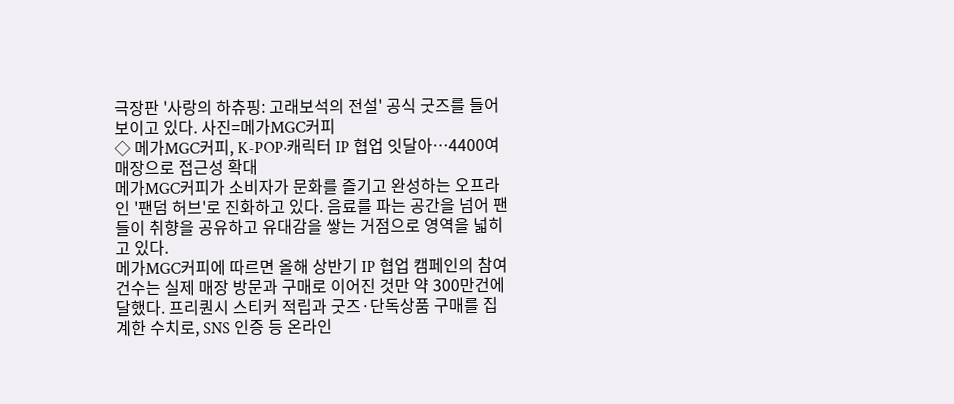극장판 '사랑의 하츄핑: 고래보석의 전설' 공식 굿즈를 들어 보이고 있다. 사진=메가MGC커피
◇ 메가MGC커피, K-POP·캐릭터 IP 협업 잇달아…4400여 매장으로 접근성 확대
메가MGC커피가 소비자가 문화를 즐기고 완성하는 오프라인 '팬덤 허브'로 진화하고 있다. 음료를 파는 공간을 넘어 팬들이 취향을 공유하고 유대감을 쌓는 거점으로 영역을 넓히고 있다.
메가MGC커피에 따르면 올해 상반기 IP 협업 캠페인의 참여 건수는 실제 매장 방문과 구매로 이어진 것만 약 300만건에 달했다. 프리퀀시 스티커 적립과 굿즈·단독상품 구매를 집계한 수치로, SNS 인증 등 온라인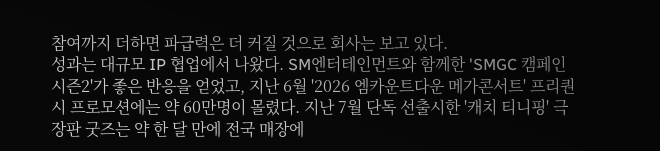참여까지 더하면 파급력은 더 커질 것으로 회사는 보고 있다.
성과는 대규모 IP 협업에서 나왔다. SM엔터테인먼트와 함께한 'SMGC 캠페인 시즌2'가 좋은 반응을 얻었고, 지난 6월 '2026 엠카운트다운 메가콘서트' 프리퀀시 프로모션에는 약 60만명이 몰렸다. 지난 7월 단독 선출시한 '캐치 티니핑' 극장판 굿즈는 약 한 달 만에 전국 매장에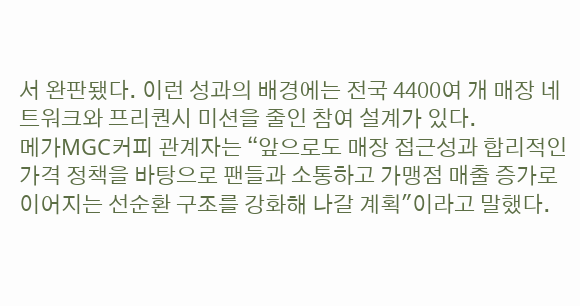서 완판됐다. 이런 성과의 배경에는 전국 4400여 개 매장 네트워크와 프리퀀시 미션을 줄인 참여 설계가 있다.
메가MGC커피 관계자는 “앞으로도 매장 접근성과 합리적인 가격 정책을 바탕으로 팬들과 소통하고 가맹점 매출 증가로 이어지는 선순환 구조를 강화해 나갈 계획"이라고 말했다.